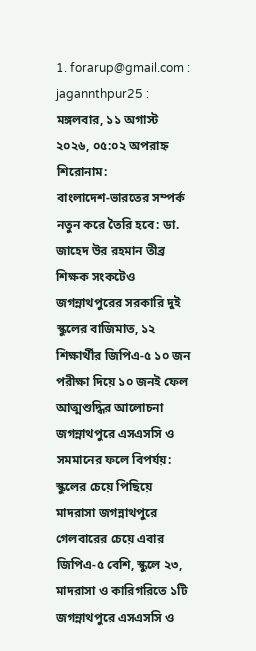1. forarup@gmail.com : jagannthpur25 :
মঙ্গলবার, ১১ অগাস্ট ২০২৬, ০৫:০২ অপরাহ্ন
শিরোনাম:
বাংলাদেশ-ভারতের সম্পর্ক নতুন করে তৈরি হবে: ডা. জাহেদ উর রহমান তীব্র শিক্ষক সংকটেও জগন্নাথপুরের সরকারি দুই স্কুলের বাজিমাত, ১২ শিক্ষার্থীর জিপিএ-৫ ১০ জন পরীক্ষা দিয়ে ১০ জনই ফেল আত্মশুদ্ধির আলোচনা জগন্নাথপুরে এসএসসি ও সমমানের ফলে বিপর্যয়: স্কুলের চেয়ে পিছিয়ে মাদরাসা জগন্নাথপুরে গেলবারের চেয়ে এবার জিপিএ-৫ বেশি, স্কুলে ২৩, মাদরাসা ও কারিগরিতে ১টি জগন্নাথপুরে এসএসসি ও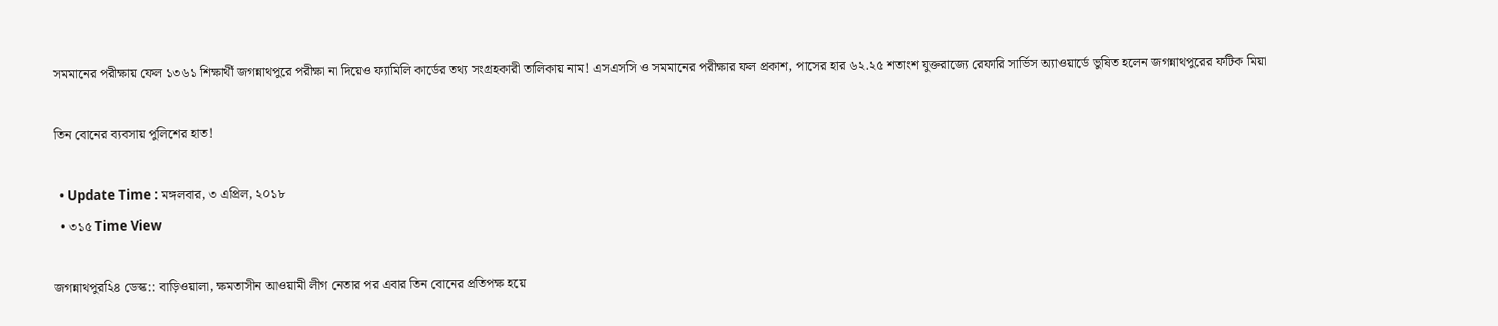সমমানের পরীক্ষায় ফেল ১৩৬১ শিক্ষার্থী জগন্নাথপুরে পরীক্ষা না দিয়েও ফ্যামিলি কার্ডের তথ্য সংগ্রহকারী তালিকায় নাম! এসএসসি ও সমমানের পরীক্ষার ফল প্রকাশ, পাসের হার ৬২.২৫ শতাংশ যুক্তরাজ্যে রেফারি সার্ভিস অ্যাওয়ার্ডে ভুষিত হলেন জগন্নাথপুরের ফটিক মিয়া

তিন বোনের ব্যবসায় পুলিশের হাত!

  • Update Time : মঙ্গলবার, ৩ এপ্রিল, ২০১৮
  • ৩১৫ Time View

জগন্নাথপুর২ি৪ ডেস্ক:: বাড়িওয়ালা, ক্ষমতাসীন আওয়ামী লীগ নেতার পর এবার তিন বোনের প্রতিপক্ষ হয়ে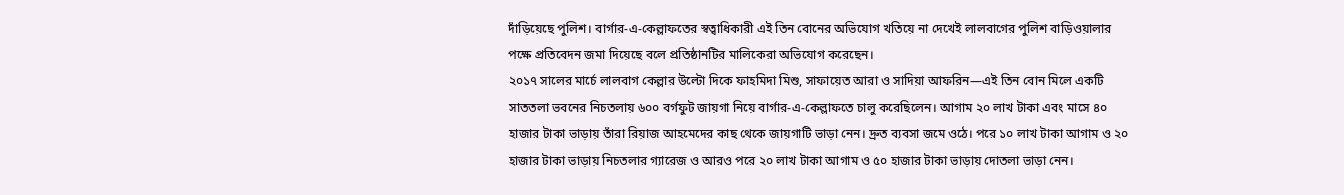দাঁড়িয়েছে পুলিশ। বার্গার-এ-কেল্লাফতের স্বত্বাধিকারী এই তিন বোনের অভিযোগ খতিয়ে না দেখেই লালবাগের পুলিশ বাড়িওয়ালার পক্ষে প্রতিবেদন জমা দিয়েছে বলে প্রতিষ্ঠানটির মালিকেরা অভিযোগ করেছেন।
২০১৭ সালের মার্চে লালবাগ কেল্লার উল্টো দিকে ফাহমিদা মিশু, সাফায়েত আরা ও সাদিয়া আফরিন—এই তিন বোন মিলে একটি সাততলা ভবনের নিচতলায় ৬০০ বর্গফুট জায়গা নিয়ে বার্গার-এ-কেল্লাফতে চালু করেছিলেন। আগাম ২০ লাখ টাকা এবং মাসে ৪০ হাজার টাকা ভাড়ায় তাঁরা রিয়াজ আহমেদের কাছ থেকে জায়গাটি ভাড়া নেন। দ্রুত ব্যবসা জমে ওঠে। পরে ১০ লাখ টাকা আগাম ও ২০ হাজার টাকা ভাড়ায় নিচতলার গ্যারেজ ও আরও পরে ২০ লাখ টাকা আগাম ও ৫০ হাজার টাকা ভাড়ায় দোতলা ভাড়া নেন।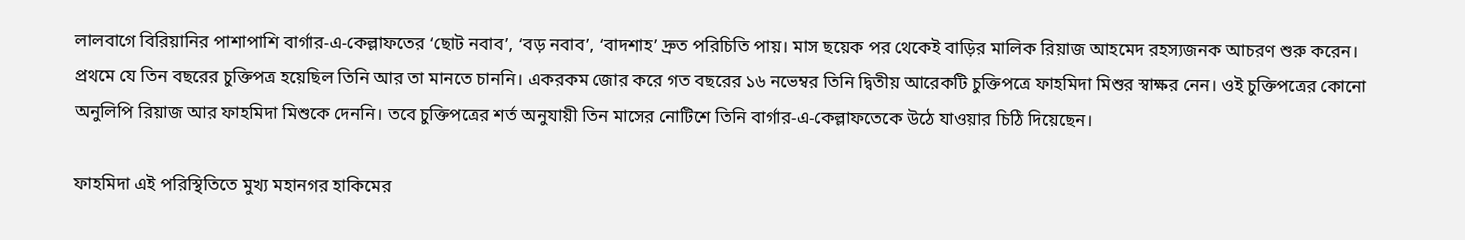লালবাগে বিরিয়ানির পাশাপাশি বার্গার-এ-কেল্লাফতের ‘ছোট নবাব’, ‘বড় নবাব’, ‘বাদশাহ’ দ্রুত পরিচিতি পায়। মাস ছয়েক পর থেকেই বাড়ির মালিক রিয়াজ আহমেদ রহস্যজনক আচরণ শুরু করেন। প্রথমে যে তিন বছরের চুক্তিপত্র হয়েছিল তিনি আর তা মানতে চাননি। একরকম জোর করে গত বছরের ১৬ নভেম্বর তিনি দ্বিতীয় আরেকটি চুক্তিপত্রে ফাহমিদা মিশুর স্বাক্ষর নেন। ওই চুক্তিপত্রের কোনো অনুলিপি রিয়াজ আর ফাহমিদা মিশুকে দেননি। তবে চুক্তিপত্রের শর্ত অনুযায়ী তিন মাসের নোটিশে তিনি বার্গার-এ-কেল্লাফতেকে উঠে যাওয়ার চিঠি দিয়েছেন।

ফাহমিদা এই পরিস্থিতিতে মুখ্য মহানগর হাকিমের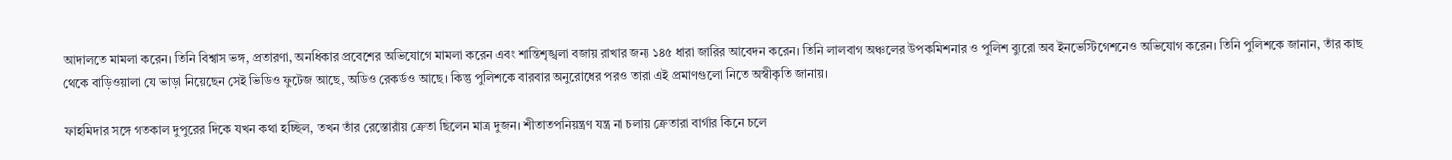আদালতে মামলা করেন। তিনি বিশ্বাস ভঙ্গ, প্রতারণা, অনধিকার প্রবেশের অভিযোগে মামলা করেন এবং শান্তিশৃঙ্খলা বজায় রাখার জন্য ১৪৫ ধারা জারির আবেদন করেন। তিনি লালবাগ অঞ্চলের উপকমিশনার ও পুলিশ ব্যুরো অব ইনভেস্টিগেশনেও অভিযোগ করেন। তিনি পুলিশকে জানান, তাঁর কাছ থেকে বাড়িওয়ালা যে ভাড়া নিয়েছেন সেই ভিডিও ফুটেজ আছে, অডিও রেকর্ডও আছে। কিন্তু পুলিশকে বারবার অনুরোধের পরও তারা এই প্রমাণগুলো নিতে অস্বীকৃতি জানায়।

ফাহমিদার সঙ্গে গতকাল দুপুরের দিকে যখন কথা হচ্ছিল, তখন তাঁর রেস্তোরাঁয় ক্রেতা ছিলেন মাত্র দুজন। শীতাতপনিয়ন্ত্রণ যন্ত্র না চলায় ক্রেতারা বার্গার কিনে চলে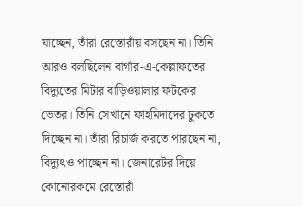যাচ্ছেন, তাঁরা রেস্তোরাঁয় বসছেন না। তিনি আরও বলছিলেন বার্গার-এ-কেল্লাফতের বিদ্যুতের মিটার বাড়িওয়ালার ফটকের ভেতর। তিনি সেখানে ফাহমিদাদের ঢুকতে দিচ্ছেন না। তাঁরা রিচার্জ করতে পারছেন না, বিদ্যুৎও পাচ্ছেন না। জেনারেটর দিয়ে কোনোরকমে রেস্তোরাঁ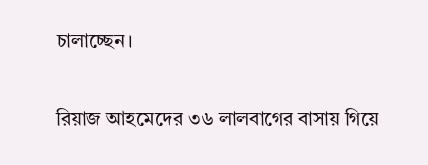চালাচ্ছেন।

রিয়াজ আহমেদের ৩৬ লালবাগের বাসায় গিয়ে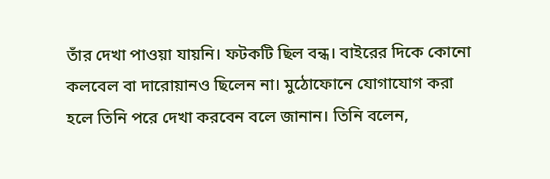তাঁর দেখা পাওয়া যায়নি। ফটকটি ছিল বন্ধ। বাইরের দিকে কোনো কলবেল বা দারোয়ানও ছিলেন না। মুঠোফোনে যোগাযোগ করা হলে তিনি পরে দেখা করবেন বলে জানান। তিনি বলেন,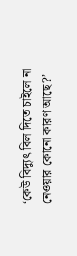‘কেউ বিদ্যুৎ বিল দিতে চাইলে না নেওয়ার কোনো কারণ আছে?’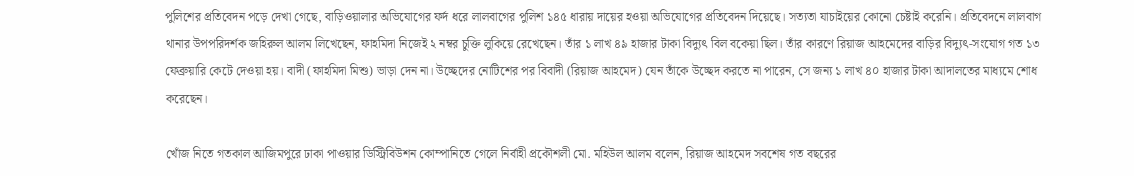পুলিশের প্রতিবেদন পড়ে দেখা গেছে, বাড়িওয়ালার অভিযোগের ফর্দ ধরে লালবাগের পুলিশ ১৪৫ ধারায় দায়ের হওয়া অভিযোগের প্রতিবেদন দিয়েছে। সত্যতা যাচাইয়ের কোনো চেষ্টাই করেনি। প্রতিবেদনে লালবাগ থানার উপপরিদর্শক জহিরুল আলম লিখেছেন, ফাহমিদা নিজেই ২ নম্বর চুক্তি লুকিয়ে রেখেছেন। তাঁর ১ লাখ ৪৯ হাজার টাকা বিদ্যুৎ বিল বকেয়া ছিল। তাঁর কারণে রিয়াজ আহমেদের বাড়ির বিদ্যুৎ-সংযোগ গত ১৩ ফেব্রুয়ারি কেটে দেওয়া হয়। বাদী (ফাহমিদা মিশু) ভাড়া দেন না। উচ্ছেদের নোটিশের পর বিবাদী (রিয়াজ আহমেদ) যেন তাঁকে উচ্ছেদ করতে না পারেন, সে জন্য ১ লাখ ৪০ হাজার টাকা আদালতের মাধ্যমে শোধ করেছেন।

খোঁজ নিতে গতকাল আজিমপুরে ঢাকা পাওয়ার ডিস্ট্রিবিউশন কোম্পানিতে গেলে নির্বাহী প্রকৌশলী মো. মহিউল আলম বলেন, রিয়াজ আহমেদ সবশেষ গত বছরের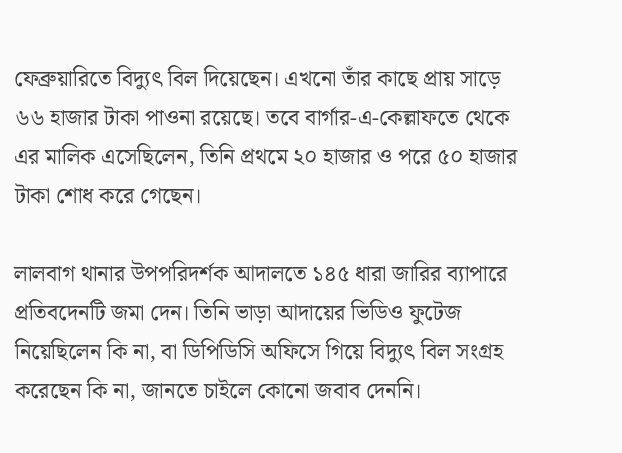ফেব্রুয়ারিতে বিদ্যুৎ বিল দিয়েছেন। এখনো তাঁর কাছে প্রায় সাড়ে ৬৬ হাজার টাকা পাওনা রয়েছে। তবে বার্গার-এ-কেল্লাফতে থেকে এর মালিক এসেছিলেন, তিনি প্রথমে ২০ হাজার ও পরে ৫০ হাজার টাকা শোধ করে গেছেন।

লালবাগ থানার উপপরিদর্শক আদালতে ১৪৫ ধারা জারির ব্যাপারে প্রতিবদেনটি জমা দেন। তিনি ভাড়া আদায়ের ভিডিও ফুটেজ নিয়েছিলেন কি না, বা ডিপিডিসি অফিসে গিয়ে বিদ্যুৎ বিল সংগ্রহ করেছেন কি না, জানতে চাইলে কোনো জবাব দেননি।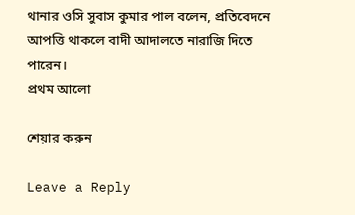থানার ওসি সুবাস কুমার পাল বলেন, প্রতিবেদনে আপত্তি থাকলে বাদী আদালতে নারাজি দিতে পারেন।
প্রথম আলো

শেয়ার করুন

Leave a Reply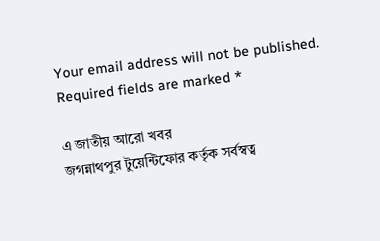Your email address will not be published. Required fields are marked *

এ জাতীয় আরো খবর
জগন্নাথপুর টুয়েন্টিফোর কর্তৃক সর্বস্বত্ব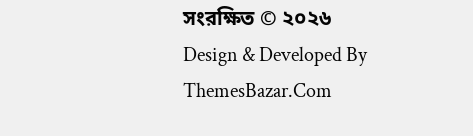সংরক্ষিত © ২০২৬
Design & Developed By ThemesBazar.Com